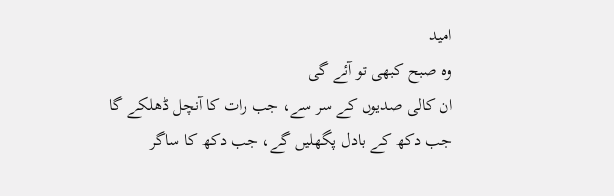امید
وہ صبح کبھی تو آئے گی
ان کالی صدیوں کے سر سے، جب رات کا آنچل ڈھلکے گا
جب دکھ کے بادل پگھلیں گے، جب دکھ کا ساگر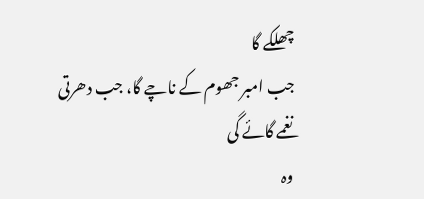چھلکے گا
جب امبر جھوم کے ناچے گا، جب دھرتی نغمے گائے گی
وہ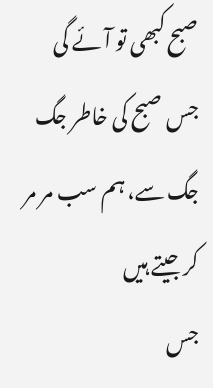صبح کبھی تو آئے گی
جس صبح کی خاطر جگ جگ سے، ہم سب مر مر کر جیتے ہیں
جس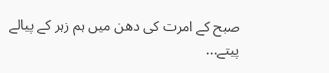صبح کے امرت کی دھن میں ہم زہر کے پیالے پیتے...